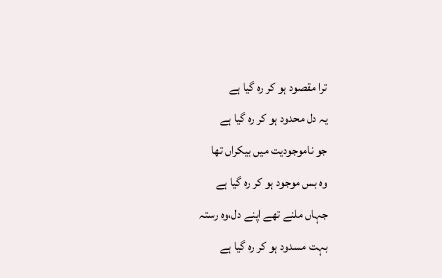ترا مقصود ہو کر رہ گیا ہے
یہ دل محدود ہو کر رہ گیا ہے
جو ناموجودیت میں بیکراں تھا
وہ بس موجود ہو کر رہ گیا ہے
جہاں ملنے تھے اپنے دل،وہ رستہ
بہت مسدود ہو کر رہ گیا ہے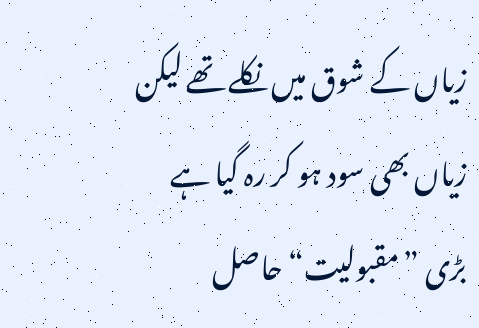زیاں کے شوق میں نکلے تھے لیکن
زیاں بھی سود ہو کر رہ گیا ہے
بڑی ”مقبولیت“ حاصل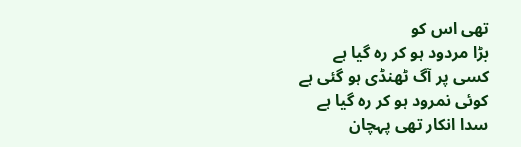تھی اس کو
بڑا مردود ہو کر رہ گیا ہے
کسی پر آگ ٹھنڈی ہو گئی ہے
کوئی نمرود ہو کر رہ گیا ہے
سدا انکار تھی پہچان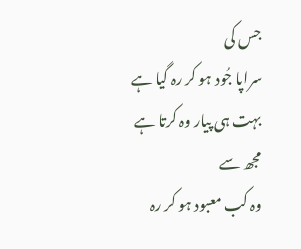جس کی
سراپا جُود ہو کر رہ گیا ہے
بہت ہی پیار وہ کرتا ہے مجھ سے
وہ کب معبود ہو کر رہ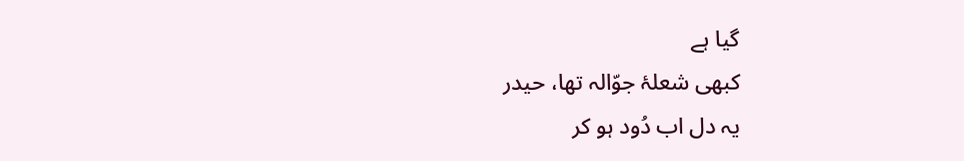گیا ہے
کبھی شعلۂ جوّالہ تھا، حیدر
یہ دل اب دُود ہو کر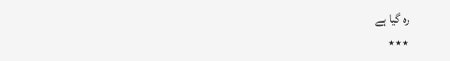رہ گیا ہے
٭٭٭